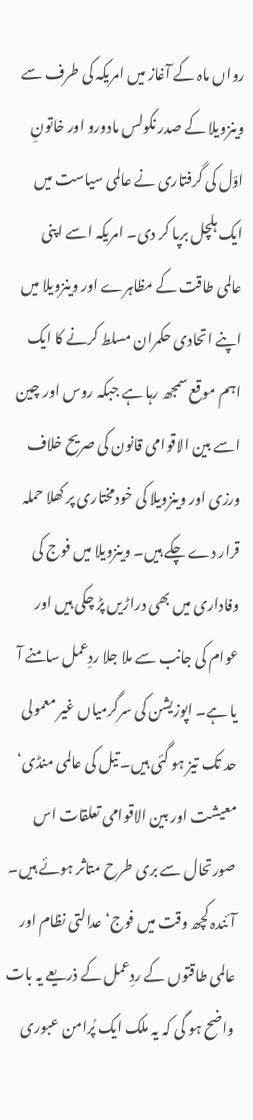رواں ماہ کے آغاز میں امریکہ کی طرف سے وینزویلا کے صدر نکولس مادورو اور خاتونِ اوّل کی گرفتاری نے عالمی سیاست میں ایک ہلچل برپا کر دی۔ امریکہ اسے اپنی عالمی طاقت کے مظاہرے اور وینزویلا میں اپنے اتحادی حکمران مسلط کرنے کا ایک اہم موقع سمجھ رہا ہے جبکہ روس اور چین اسے بین الاقوامی قانون کی صریح خلاف ورزی اور وینزویلا کی خودمختاری پر کھلا حملہ قرار دے چکے ہیں۔ وینزویلا میں فوج کی وفاداری میں بھی دراڑیں پڑ چکی ہیں اور عوام کی جانب سے ملا جلا ردِعمل سامنے آ یا ہے۔ اپوزیشن کی سرگرمیاں غیر معمولی حد تک تیز ہو گئی ہیں۔ تیل کی عالمی منڈی‘ معیشت اور بین الاقوامی تعلقات اس صورتحال سے بری طرح متاثر ہوئے ہیں۔ آئندہ کچھ وقت میں فوج‘ عدالتی نظام اور عالمی طاقتوں کے ردِعمل کے ذریعے یہ بات واضح ہو گی کہ یہ ملک ایک پُرامن عبوری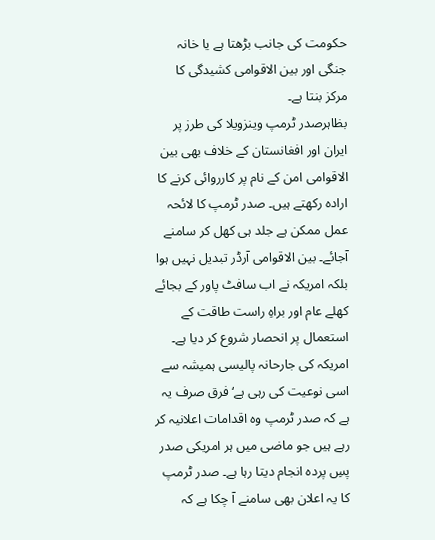حکومت کی جانب بڑھتا ہے یا خانہ جنگی اور بین الاقوامی کشیدگی کا مرکز بنتا ہے۔
بظاہرصدر ٹرمپ وینزویلا کی طرز پر ایران اور افغانستان کے خلاف بھی بین الاقوامی امن کے نام پر کارروائی کرنے کا ارادہ رکھتے ہیں۔ صدر ٹرمپ کا لائحہ عمل ممکن ہے جلد ہی کھل کر سامنے آجائے۔ بین الاقوامی آرڈر تبدیل نہیں ہوا بلکہ امریکہ نے اب سافٹ پاور کے بجائے کھلے عام اور براہِ راست طاقت کے استعمال پر انحصار شروع کر دیا ہے۔ امریکہ کی جارحانہ پالیسی ہمیشہ سے اسی نوعیت کی رہی ہے‘ فرق صرف یہ ہے کہ صدر ٹرمپ وہ اقدامات اعلانیہ کر رہے ہیں جو ماضی میں ہر امریکی صدر پسِ پردہ انجام دیتا رہا ہے۔ صدر ٹرمپ کا یہ اعلان بھی سامنے آ چکا ہے کہ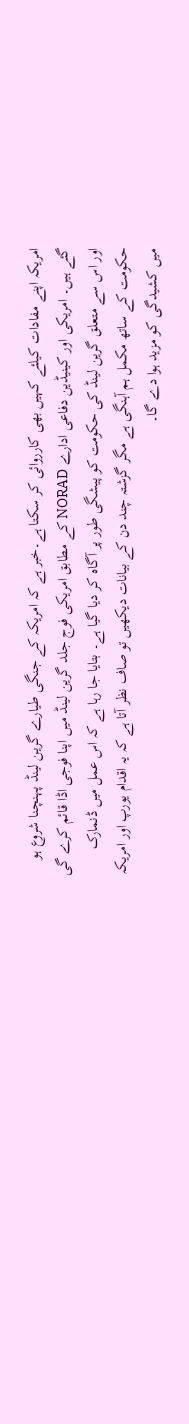امریکہ اپنے مفادات کیلئے کہیں بھی کارروائی کر سکتا ہے۔خبر ہے کہ امریکہ کے جنگی طیارے گرین لینڈ پہنچنا شروع ہو گئے ہیں۔ امریکی اور کینیڈین دفاعی ادارے NORAD کے مطابق امریکی فوج جلد گرین لینڈ میں اپنا فوجی اڈا قائم کرے گی اور اس سے متعلق گرین لینڈ کی حکومت کو پیشگی طور پر آگاہ کر دیا گیا ہے۔ بتایا جا رہا ہے کہ اس عمل میں ڈنمارک حکومت کے ساتھ مکمل ہم آہنگی ہے مگر گزشتہ چند دن کے بیانات دیکھیں تو صاف نظر آتا ہے کہ یہ اقدام یورپ اور امریکہ میں کشیدگی کو مزید ہوا دے گا۔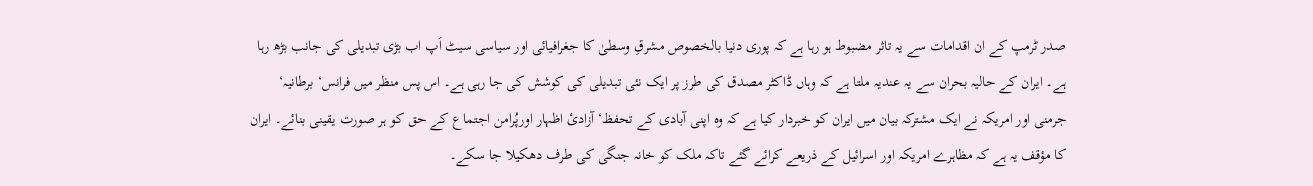صدر ٹرمپ کے ان اقدامات سے یہ تاثر مضبوط ہو رہا ہے کہ پوری دنیا بالخصوص مشرقِ وسطیٰ کا جغرافیائی اور سیاسی سیٹ اَپ اب بڑی تبدیلی کی جانب بڑھ رہا ہے۔ ایران کے حالیہ بحران سے یہ عندیہ ملتا ہے کہ وہاں ڈاکٹر مصدق کی طرز پر ایک نئی تبدیلی کی کوشش کی جا رہی ہے۔ اس پس منظر میں فرانس‘ برطانیہ‘ جرمنی اور امریکہ نے ایک مشترکہ بیان میں ایران کو خبردار کیا ہے کہ وہ اپنی آبادی کے تحفظ‘ آزادیٔ اظہار اورپُرامن اجتماع کے حق کو ہر صورت یقینی بنائے۔ ایران کا مؤقف یہ ہے کہ مظاہرے امریکہ اور اسرائیل کے ذریعے کرائے گئے تاکہ ملک کو خانہ جنگی کی طرف دھکیلا جا سکے۔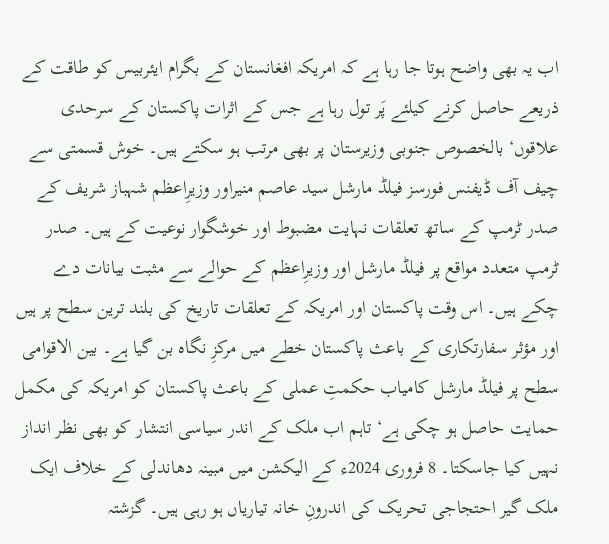اب یہ بھی واضح ہوتا جا رہا ہے کہ امریکہ افغانستان کے بگرام ایئربیس کو طاقت کے ذریعے حاصل کرنے کیلئے پَر تول رہا ہے جس کے اثرات پاکستان کے سرحدی علاقوں‘ بالخصوص جنوبی وزیرستان پر بھی مرتب ہو سکتے ہیں۔ خوش قسمتی سے چیف آف ڈیفنس فورسز فیلڈ مارشل سید عاصم منیراور وزیرِاعظم شہباز شریف کے صدر ٹرمپ کے ساتھ تعلقات نہایت مضبوط اور خوشگوار نوعیت کے ہیں۔ صدر ٹرمپ متعدد مواقع پر فیلڈ مارشل اور وزیرِاعظم کے حوالے سے مثبت بیانات دے چکے ہیں۔ اس وقت پاکستان اور امریکہ کے تعلقات تاریخ کی بلند ترین سطح پر ہیں اور مؤثر سفارتکاری کے باعث پاکستان خطے میں مرکزِ نگاہ بن گیا ہے۔ بین الاقوامی سطح پر فیلڈ مارشل کامیاب حکمتِ عملی کے باعث پاکستان کو امریکہ کی مکمل حمایت حاصل ہو چکی ہے‘ تاہم اب ملک کے اندر سیاسی انتشار کو بھی نظر انداز نہیں کیا جاسکتا۔ 8 فروری 2024ء کے الیکشن میں مبینہ دھاندلی کے خلاف ایک ملک گیر احتجاجی تحریک کی اندرونِ خانہ تیاریاں ہو رہی ہیں۔ گزشتہ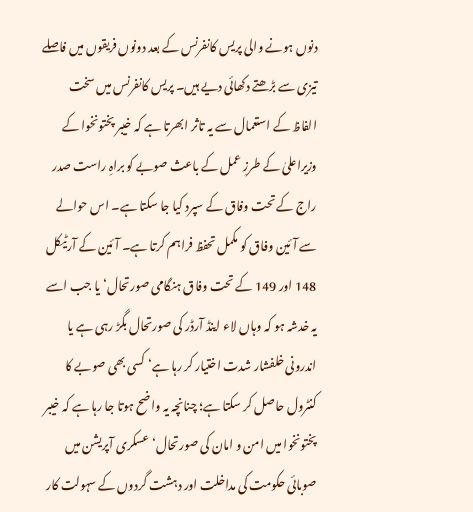دنوں ہونے والی پریس کانفرنس کے بعد دونوں فریقوں میں فاصلے تیزی سے بڑھتے دکھائی دیے ہیں۔ پریس کانفرنس میں سخت الفاظ کے استعمال سے یہ تاثر ابھرتا ہے کہ خیبر پختونخوا کے وزیراعلیٰ کے طرزِ عمل کے باعث صوبے کو براہِ راست صدر راج کے تحت وفاق کے سپرد کیا جا سکتا ہے۔ اس حوالے سے آئین وفاق کو مکمل تحفظ فراہم کرتا ہے۔ آئین کے آرٹیکل 148 اور 149 کے تحت وفاق ہنگامی صورتحال‘ یا جب اسے یہ خدشہ ہو کہ وہاں لاء اینڈ آرڈر کی صورتحال بگڑ رہی ہے یا اندرونی خلفشار شدت اختیار کر رہا ہے‘ کسی بھی صوبے کا کنٹرول حاصل کر سکتا ہے؛ چنانچہ یہ واضح ہوتا جا رہا ہے کہ خیبر پختونخوا میں امن و امان کی صورتحال‘ عسکری آپریشن میں صوبائی حکومت کی مداخلت اور دہشت گردوں کے سہولت کار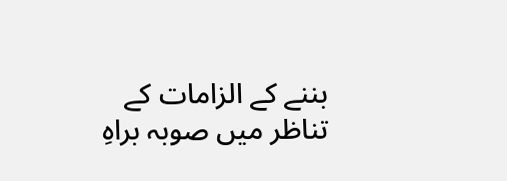بننے کے الزامات کے تناظر میں صوبہ براہِ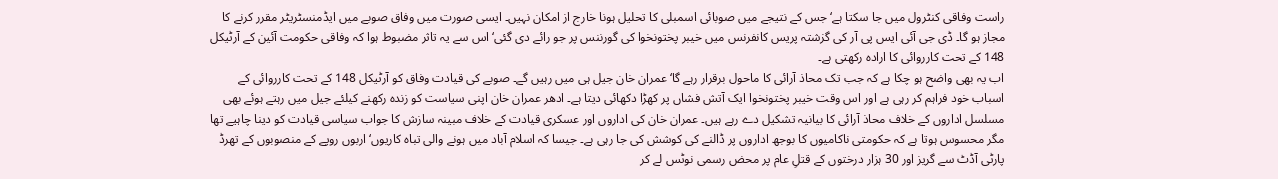راست وفاقی کنٹرول میں جا سکتا ہے‘ جس کے نتیجے میں صوبائی اسمبلی کا تحلیل ہونا خارج از امکان نہیں۔ ایسی صورت میں وفاق صوبے میں ایڈمنسٹریٹر مقرر کرنے کا مجاز ہو گا۔ ڈی جی آئی ایس پی آر کی گزشتہ پریس کانفرنس میں خیبر پختونخوا کی گورننس پر جو رائے دی گئی‘ اس سے یہ تاثر مضبوط ہوا کہ وفاقی حکومت آئین کے آرٹیکل 148 کے تحت کارروائی کا ارادہ رکھتی ہے۔
اب یہ بھی واضح ہو چکا ہے کہ جب تک محاذ آرائی کا ماحول برقرار رہے گا‘ عمران خان جیل ہی میں رہیں گے۔ صوبے کی قیادت وفاق کو آرٹیکل 148 کے تحت کارروائی کے اسباب خود فراہم کر رہی ہے اور اس وقت خیبر پختونخوا ایک آتش فشاں پر کھڑا دکھائی دیتا ہے۔ ادھر عمران خان اپنی سیاست کو زندہ رکھنے کیلئے جیل میں رہتے ہوئے بھی مسلسل اداروں کے خلاف محاذ آرائی کا بیانیہ تشکیل دے رہے ہیں۔ عمران خان کی اداروں اور عسکری قیادت کے خلاف مبینہ سازش کا جواب سیاسی قیادت کو دینا چاہیے تھا مگر محسوس ہوتا ہے کہ حکومتی ناکامیوں کا بوجھ اداروں پر ڈالنے کی کوشش کی جا رہی ہے۔ جیسا کہ اسلام آباد میں ہونے والی تباہ کاریوں‘ اربوں روپے کے منصوبوں کے تھرڈ پارٹی آڈٹ سے گریز اور 30 ہزار درختوں کے قتلِ عام پر محض رسمی نوٹس لے کر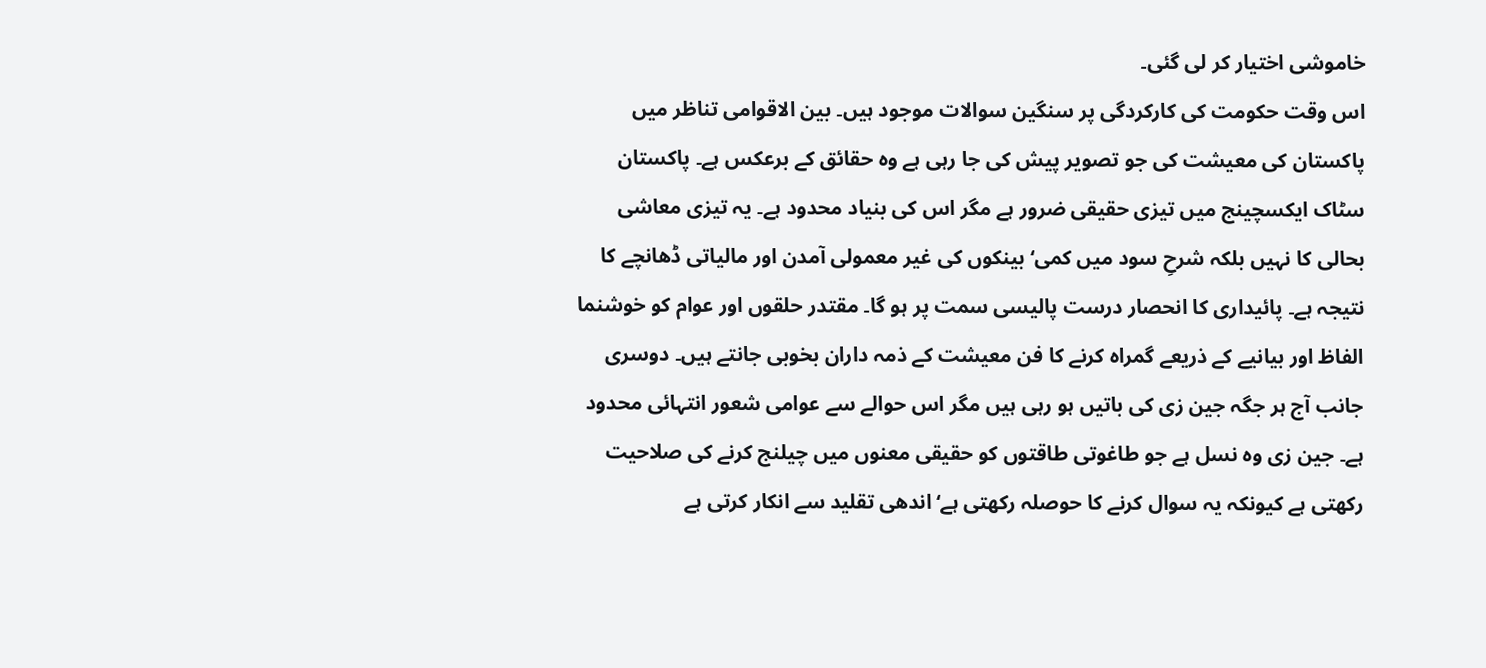خاموشی اختیار کر لی گئی۔
اس وقت حکومت کی کارکردگی پر سنگین سوالات موجود ہیں۔ بین الاقوامی تناظر میں پاکستان کی معیشت کی جو تصویر پیش کی جا رہی ہے وہ حقائق کے برعکس ہے۔ پاکستان سٹاک ایکسچینج میں تیزی حقیقی ضرور ہے مگر اس کی بنیاد محدود ہے۔ یہ تیزی معاشی بحالی کا نہیں بلکہ شرحِ سود میں کمی‘ بینکوں کی غیر معمولی آمدن اور مالیاتی ڈھانچے کا نتیجہ ہے۔ پائیداری کا انحصار درست پالیسی سمت پر ہو گا۔ مقتدر حلقوں اور عوام کو خوشنما الفاظ اور بیانیے کے ذریعے گمراہ کرنے کا فن معیشت کے ذمہ داران بخوبی جانتے ہیں۔ دوسری جانب آج ہر جگہ جین زی کی باتیں ہو رہی ہیں مگر اس حوالے سے عوامی شعور انتہائی محدود ہے۔ جین زی وہ نسل ہے جو طاغوتی طاقتوں کو حقیقی معنوں میں چیلنج کرنے کی صلاحیت رکھتی ہے کیونکہ یہ سوال کرنے کا حوصلہ رکھتی ہے‘ اندھی تقلید سے انکار کرتی ہے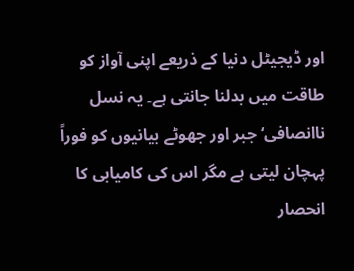اور ڈیجیٹل دنیا کے ذریعے اپنی آواز کو طاقت میں بدلنا جانتی ہے۔ یہ نسل ناانصافی‘ جبر اور جھوٹے بیانیوں کو فوراً پہچان لیتی ہے مگر اس کی کامیابی کا انحصار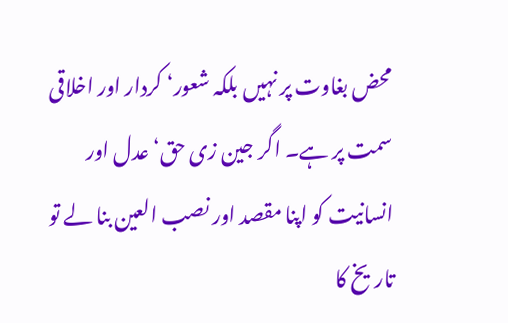محض بغاوت پر نہیں بلکہ شعور‘ کردار اور اخلاقی سمت پر ہے۔ اگر جین زی حق‘ عدل اور انسانیت کو اپنا مقصد اور نصب العین بنا لے تو تاریخ کا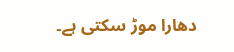دھارا موڑ سکتی ہے۔